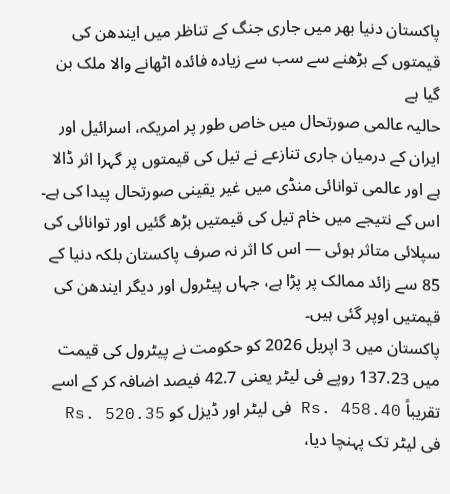پاکستان دنیا بھر میں جاری جنگ کے تناظر میں ایندھن کی قیمتوں کے بڑھنے سے سب سے زیادہ فائدہ اٹھانے والا ملک بن گیا ہے
حالیہ عالمی صورتحال میں خاص طور پر امریکہ، اسرائیل اور ایران کے درمیان جاری تنازعے نے تیل کی قیمتوں پر گہرا اثر ڈالا ہے اور عالمی توانائی منڈی میں غیر یقینی صورتحال پیدا کی ہے۔ اس کے نتیجے میں خام تیل کی قیمتیں بڑھ گئیں اور توانائی کی سپلائی متاثر ہوئی — اس کا اثر نہ صرف پاکستان بلکہ دنیا کے 85 سے زائد ممالک پر پڑا ہے، جہاں پیٹرول اور دیگر ایندھن کی قیمتیں اوپر گئی ہیں۔
پاکستان میں 3 اپریل 2026 کو حکومت نے پیٹرول کی قیمت میں 137.23 روپے فی لیٹر یعنی 42.7 فیصد اضافہ کر کے اسے تقریباً Rs. 458.40 فی لیٹر اور ڈیزل کو Rs. 520.35 فی لیٹر تک پہنچا دیا،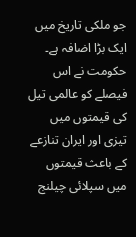جو ملکی تاریخ میں ایک بڑا اضافہ ہے۔ حکومت نے اس فیصلے کو عالمی تیل کی قیمتوں میں تیزی اور ایران تنازعے کے باعث قیمتوں میں سپلائی چیلنج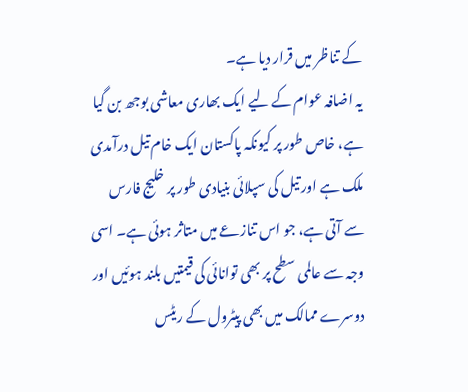کے تناظر میں قرار دیا ہے۔
یہ اضافہ عوام کے لیے ایک بھاری معاشی بوجھ بن گیا ہے، خاص طور پر کیونکہ پاکستان ایک خام تیل درآمدی ملک ہے اور تیل کی سپلائی بنیادی طور پر خلیج فارس سے آتی ہے، جو اس تنازعے میں متاثر ہوئی ہے۔ اسی وجہ سے عالمی سطح پر بھی توانائی کی قیمتیں بلند ہوئیں اور دوسرے ممالک میں بھی پیٹرول کے ریٹس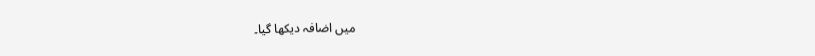میں اضافہ دیکھا گیا۔